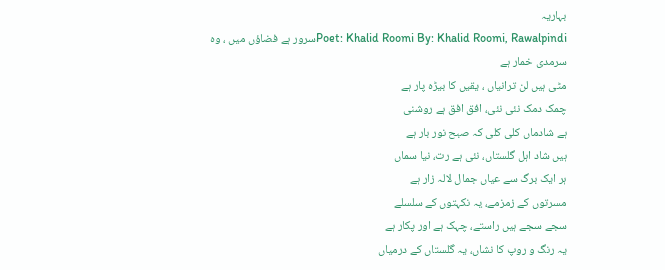بہاریہ
Poet: Khalid Roomi By: Khalid Roomi, Rawalpindiسرور ہے فضاؤں میں ، وہ سرمدی خمار ہے
مٹی ہیں لن ترانیاں ، یقیں کا بیڑہ پار ہے
چمک دمک نئی نئی، افق افق ہے روشنی
ہے شادماں کلی کلی کہ صبح نور بار ہے
ہیں شاد اہل گلستاں، نئی ہے رت، نیا سماں
ہر ایک برگ سے عیاں جمال لالہ زار ہے
مسرتوں کے زمزمے، یہ نکہتوں کے سلسلے
سجے سجے ہیں راستے، چہک ہے اور پکار ہے
یہ رنگ و روپ کا نشاں، یہ گلستاں کے درمیاں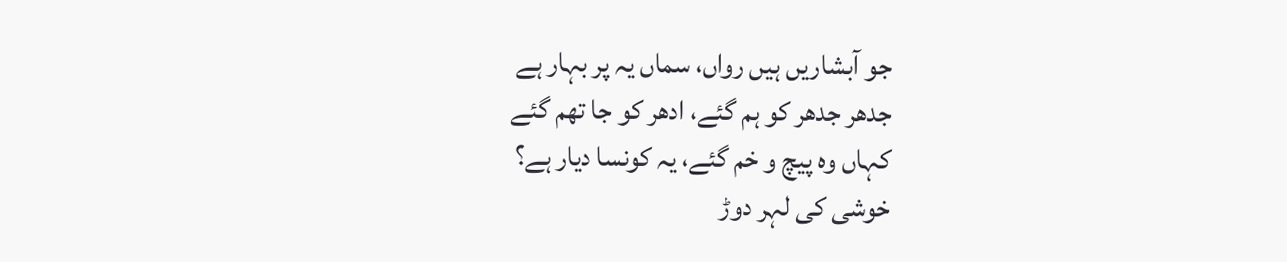جو آبشاریں ہیں رواں، سماں یہ پر بہار ہے
جدھر جدھر کو ہم گئے، ادھر کو جا تھم گئے
کہاں وہ پیچ و خم گئے، یہ کونسا دیار ہے؟
خوشی کی لہر دوڑ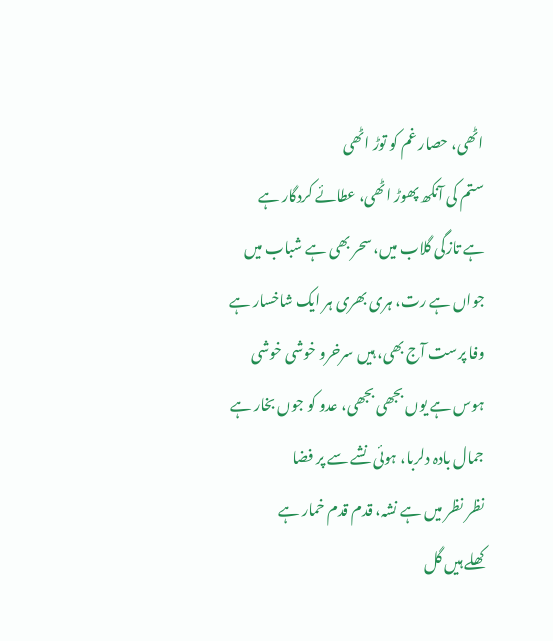اٹھی، حصار غم کو توڑ اٹھی
ستم کی آنکھ پھوڑ اٹھی، عطائے کردگار ہے
ہے تازگی گلاب میں، سحر بھی ہے شباب میں
جواں ہے رت، ہری بھری ہر ایک شاخسار ہے
وفا پرست آج بھی، ہیں سرخرو خوشی خوشی
ہوس ہے یوں بجھی بجھی، عدو کو جوں بخار ہے
جمال بادہ دلربا، ہوئی نشے سے پر فضا
نظر نظر میں ہے نشہ، قدم قدم خمار ہے
کھلے ہیں گل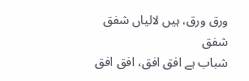ورق ورق، ہیں لالیاں شفق شفق
شباب ہے افق افق، افق افق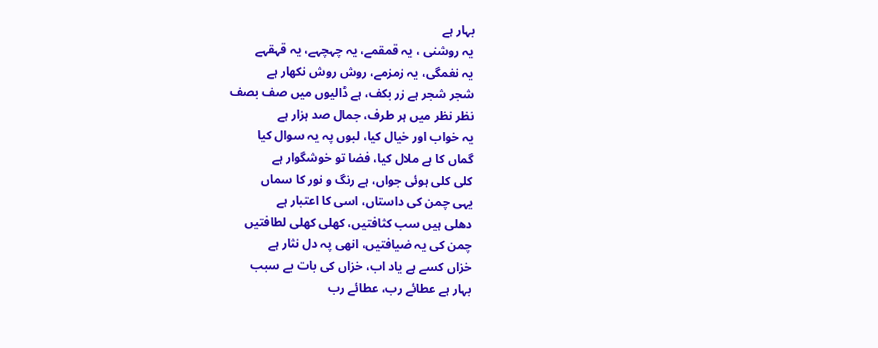بہار ہے
یہ روشنی ، یہ قمقمے، یہ چہچہے، یہ قہقہے
یہ نغمگی، یہ زمزمے، روش روش نکھار ہے
شجر شجر ہے زر بکف، ہے ڈالیوں میں صف بصف
نظر نظر میں ہر طرف، جمال صد ہزار ہے
یہ خواب اور خیال کیا، لبوں پہ یہ سوال کیا
گماں کا ہے ملال کیا، فضا تو خوشگوار ہے
کلی کلی ہوئی جواں، ہے رنگ و نور کا سماں
یہی چمن کی داستاں، اسی کا اعتبار ہے
دھلی ہیں سب کثافتیں، کھلی کھلی لطافتیں
چمن کی یہ ضیافتیں، انھی پہ دل نثار ہے
خزاں کسے ہے یاد اب، خزاں کی بات بے سبب
بہار ہے عطائے رب، عطائے رب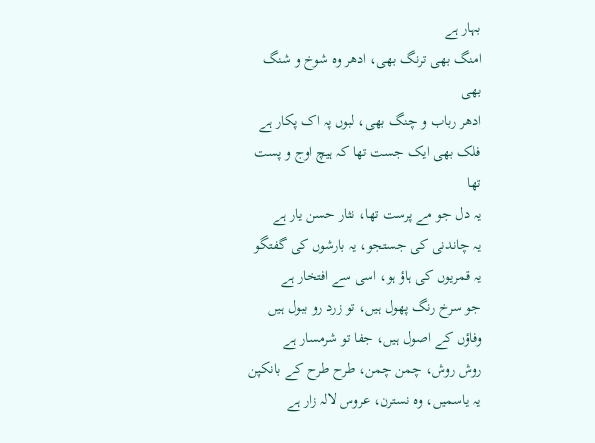بہار ہے
امنگ بھی ترنگ بھی، ادھر وہ شوخ و شنگ بھی
ادھر رباب و چنگ بھی، لبوں پہ اک پکار ہے
فلک بھی ایک جست تھا کہ ہیچ اوج و پست تھا
یہ دل جو مے پرست تھا، نثار حسن یار ہے
یہ چاندنی کی جستجو، یہ بارشوں کی گفتگو
یہ قمریوں کی ہاؤ ہو، اسی سے افتخار ہے
جو سرخ رنگ پھول ہیں، تو زرد رو ببول ہیں
وفاؤں کے اصول ہیں، جفا تو شرمسار ہے
روش روش، چمن چمن، طرح طرح کے بانکپن
یہ یاسمیں، وہ نسترن، عروس لالہ زار ہے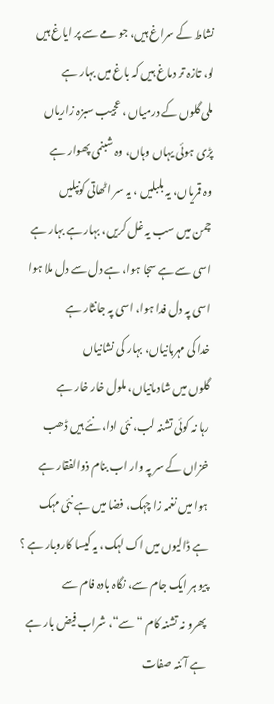نشاط کے سراغ ہیں، جو مے سے پر ایاغ ہیں
لو، تازہ تر دماغ ہیں کہ باغ میں بہار ہے
ملی گلوں کے درمیاں ، عجیب سبزہ زاریاں
پڑی ہوئی یہاں وہاں، وہ شبنمی پھوار ہے
وہ قمریاں، یہ بلبلیں ، یہ سر اٹھاتی کونپلیں
چمن میں سب یہ غل کریں، بہار ہے بہار ہے
اسی سے ہے سجا ہوا، ہے دل سے دل ملا ہوا
اسی پہ دل فدا ہوا، اسی پہ جانثار ہے
خدا کی مہربانیاں، بہار کی نشانیاں
گلوں میں شادمانیاں، ملول خار خار ہے
رہا نہ کوئی تشنہ لب، نئی ادا، نئے ہیں ڈھب
خزاں کے سر پہ وار اب بنام ذوالفقار ہے
ہوا میں نغمہ زا چہک، فضا میں ہے نئی مہک
ہے ڈالیوں میں اک لہک، یہ کیسا کاروبار ہے ؟
پیو ہر ایک جام سے، نگاہ بادہ فام سے
پھرو نہ تشنہ کام “سے“، شراب فیض بار ہے
ہے آئنہ صفات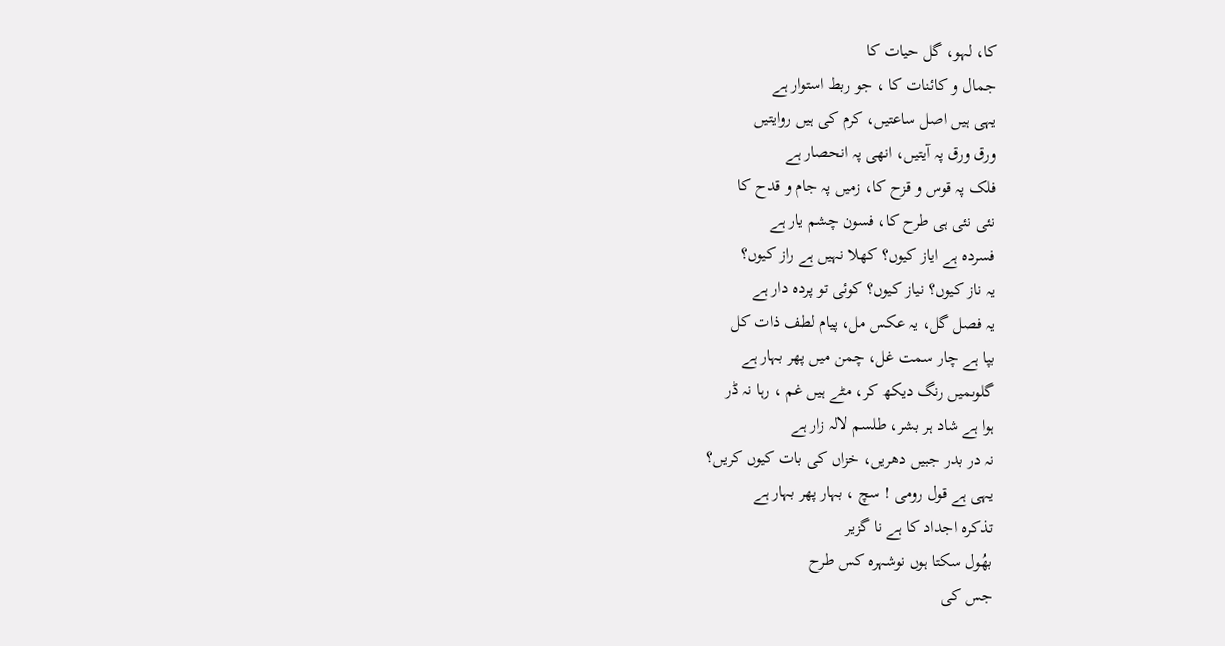کا، لہو، گل حیات کا
جمال و کائنات کا ، جو ربط استوار ہے
یہی ہیں اصل ساعتیں، کرم کی ہیں روایتیں
ورق ورق پہ آیتیں، انھی پہ انحصار ہے
فلک پہ قوس و قزح کا، زمیں پہ جام و قدح کا
نئی نئی ہی طرح کا، فسون چشم یار ہے
فسردہ ہے ایاز کیوں؟ کھلا نہیں ہے راز کیوں؟
یہ ناز کیوں؟ نیاز کیوں؟ کوئی تو پردہ دار ہے
یہ فصل گل، یہ عکس مل، پیام لطف ذات کل
بپا ہے چار سمت غل، چمن میں پھر بہار ہے
گلوںمیں رنگ دیکھ کر، مٹے ہیں غم ، رہا نہ ڈر
ہوا ہے شاد ہر بشر، طلسم لالہ زار ہے
نہ در بدر جبیں دھریں، خزاں کی بات کیوں کریں؟
یہی ہے قول رومی ! سچ ، بہار پھر بہار ہے
تذکرہ اجداد کا ہے نا گزیر
بھُول سکتا ہوں نوشہرہ کس طرح
جس کی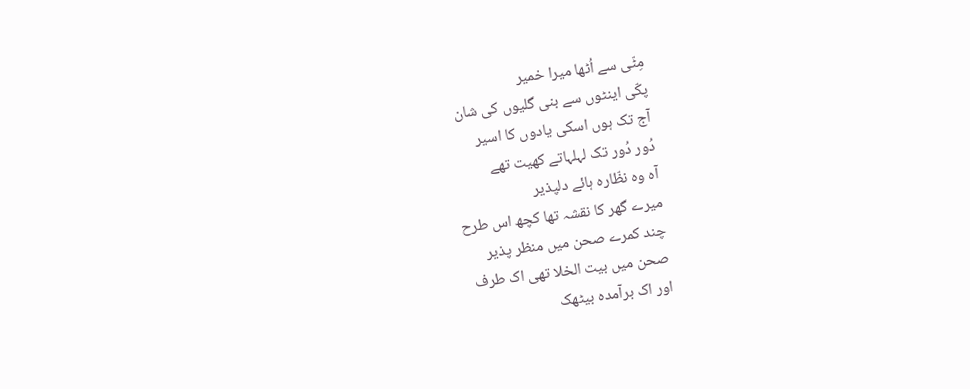مِٹّی سے اُٹھا میرا خمیر
پکّی اینٹوں سے بنی گلیوں کی شان
آج تک ہوں اسکی یادوں کا اسیر
دُور دُور تک لہلہاتے کھیت تھے
آہ وہ نظّارہ ہائے دلپذیر
میرے گھر کا نقشہ تھا کچھ اس طرح
چند کمرے صحن میں منظر پذیر
صحن میں بیت الخلا تھی اک طرف
اور اک برآمدہ بیٹھک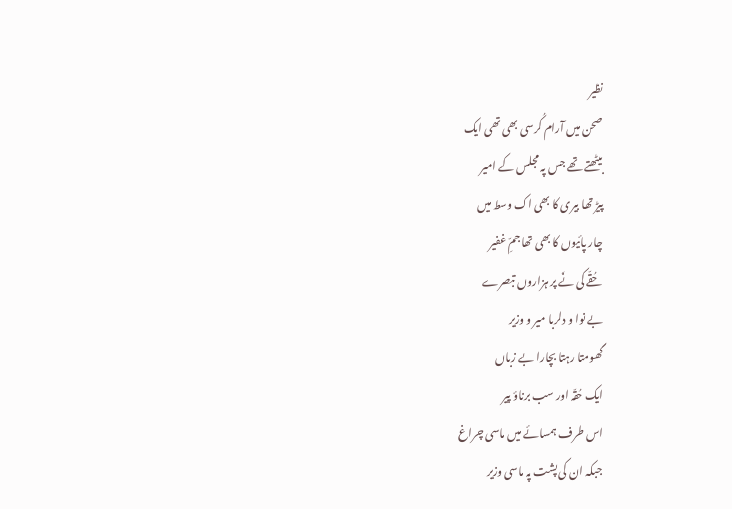نظیر
صحن میں آرام کُرسی بھی تھی ایک
بیٹھتے تھے جس پہ مجلس کے امیر
پیڑ تھا بیری کا بھی اک وسط میں
چار پائیوں کا بھی تھا جمِّ غفیر
حُقّے کی نَے پر ہزاروں تبصرے
بے نوا و دلربا میر و وزیر
گھومتا رہتا بچارا بے زباں
ایک حُقّہ اور سب برناؤ پیر
اس طرف ہمسائے میں ماسی چراغ
جبکہ ان کی پشت پہ ماسی وزیر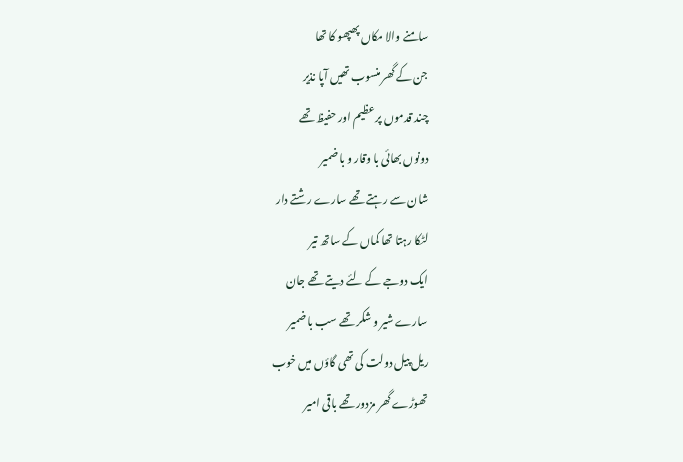سامنے والا مکاں پھپھو کا تھا
جن کے گھر منسوب تھیں آپا نذیر
چند قدموں پر عظیم اور حفیظ تھے
دونوں بھائی با وقار و با ضمیر
شان سے رہتے تھے سارے رشتے دار
لٹکا رہتا تھا کماں کے ساتھ تیر
ایک دوجے کے لئے دیتے تھے جان
سارے شیر و شکر تھے سب با ضمیر
ریل پیل دولت کی تھی گاؤں میں خوب
تھوڑے گھر مزدور تھے باقی امیر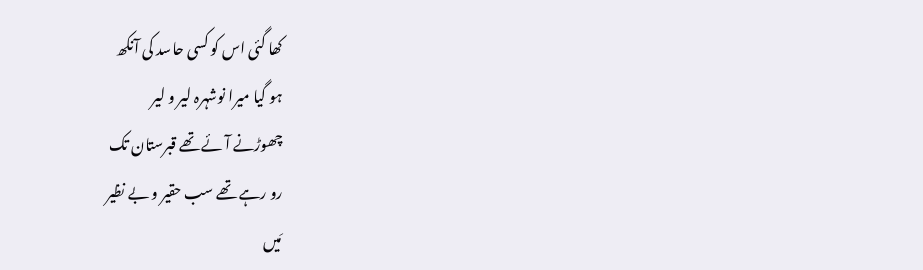کھا گئی اس کو کسی حاسد کی آنکھ
ہو گیا میرا نوشہرہ لیر و لیر
چھوڑنے آئے تھے قبرستان تک
رو رہے تھے سب حقیر و بے نظیر
مَیں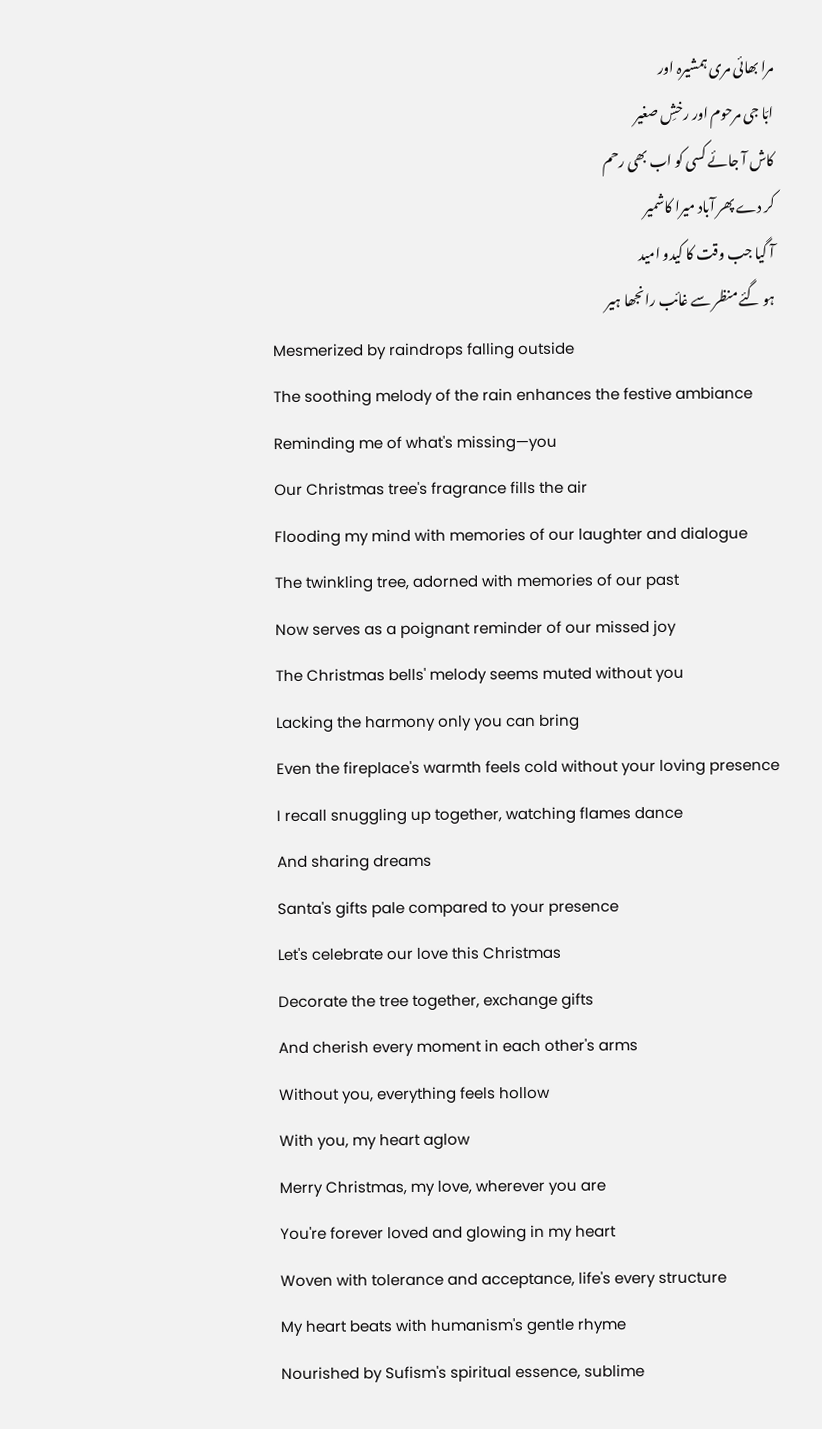مرا بھائی مری ہمشیرہ اور
ابّا جی مرحوم اور رخشِ صغیر
کاش آ جائے کسی کو اب بھی رحم
کر دے پھر آباد میرا کاشمیر
آ گیا جب وقت کا کیدو امید
ہو گئے منظر سے غائب رانجھا ہیر
Mesmerized by raindrops falling outside
The soothing melody of the rain enhances the festive ambiance
Reminding me of what's missing—you
Our Christmas tree's fragrance fills the air
Flooding my mind with memories of our laughter and dialogue
The twinkling tree, adorned with memories of our past
Now serves as a poignant reminder of our missed joy
The Christmas bells' melody seems muted without you
Lacking the harmony only you can bring
Even the fireplace's warmth feels cold without your loving presence
I recall snuggling up together, watching flames dance
And sharing dreams
Santa's gifts pale compared to your presence
Let's celebrate our love this Christmas
Decorate the tree together, exchange gifts
And cherish every moment in each other's arms
Without you, everything feels hollow
With you, my heart aglow
Merry Christmas, my love, wherever you are
You're forever loved and glowing in my heart
Woven with tolerance and acceptance, life's every structure
My heart beats with humanism's gentle rhyme
Nourished by Sufism's spiritual essence, sublime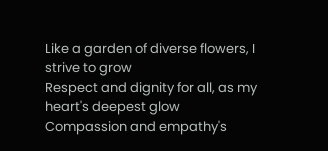Like a garden of diverse flowers, I strive to grow
Respect and dignity for all, as my heart's deepest glow
Compassion and empathy's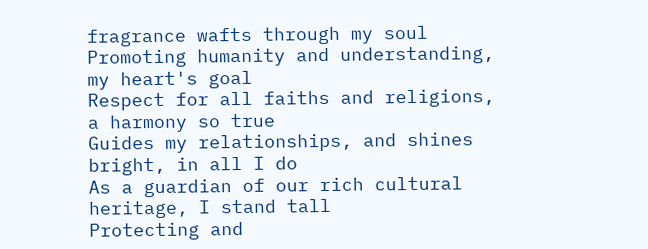fragrance wafts through my soul
Promoting humanity and understanding, my heart's goal
Respect for all faiths and religions, a harmony so true
Guides my relationships, and shines bright, in all I do
As a guardian of our rich cultural heritage, I stand tall
Protecting and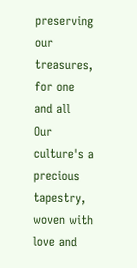preserving our treasures, for one and all
Our culture's a precious tapestry, woven with love and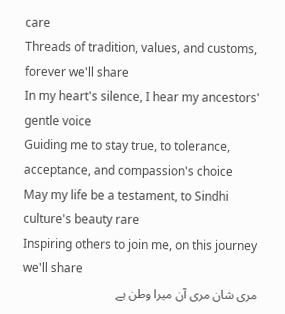care
Threads of tradition, values, and customs, forever we'll share
In my heart's silence, I hear my ancestors' gentle voice
Guiding me to stay true, to tolerance, acceptance, and compassion's choice
May my life be a testament, to Sindhi culture's beauty rare
Inspiring others to join me, on this journey we'll share
مری شان مری آن میرا وطن ہے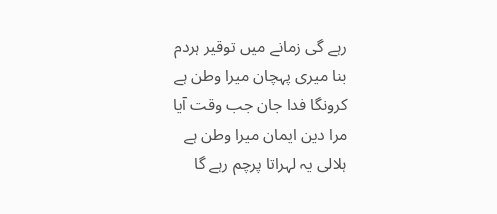رہے گی زمانے میں توقیر ہردم
بنا میری پہچان میرا وطن ہے
کرونگا فدا جان جب وقت آیا
مرا دین ایمان میرا وطن ہے
ہلالی یہ لہراتا پرچم رہے گا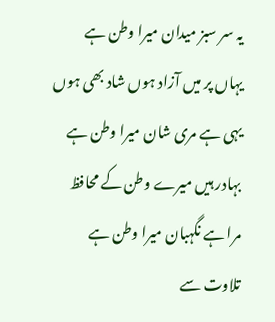یہ سر سبز میدان میرا وطن ہے
یہاں پر میں آزاد ہوں شاد بھی ہوں
یہی ہے مری شان میرا وطن ہے
بہادر ہیں میرے وطن کے محافظ
مرا ہے نگہبان میرا وطن ہے
تلاوت سے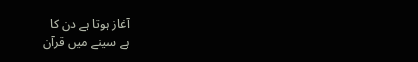آغاز ہوتا ہے دن کا
ہے سینے میں قرآن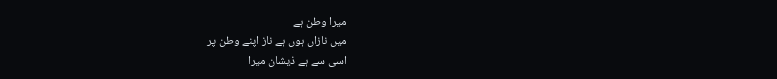میرا وطن ہے
میں نازاں ہوں ہے ناز اپنے وطن پر
اسی سے ہے ذیشان میرا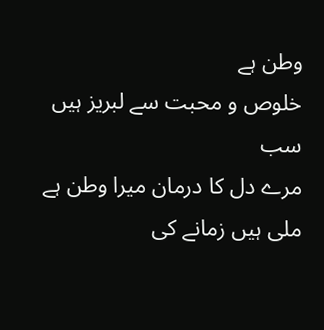وطن ہے
خلوص و محبت سے لبریز ہیں سب
مرے دل کا درمان میرا وطن ہے
ملی ہیں زمانے کی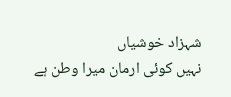شہزاد خوشیاں
نہیں کوئی ارمان میرا وطن ہے